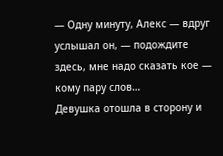— Одну минуту, Алекс — вдруг услышал он, — подождите здесь, мне надо сказать кое — кому пару слов…
Девушка отошла в сторону и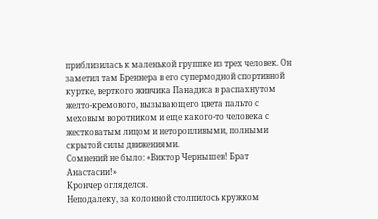приблизилась к маленькой группке из трех человек. Он заметил там Бреннера в его супермодной спортивной куртке, верткого живчика Панадиса в распахнутом желто-кремового, вызывающего цвета пальто с меховым воротником и еще какого-то человека с жестковатым лицом и неторопливыми, полными скрытой силы движениями.
Сомнений не было: «Виктор Чернышев! Брат Анастасии!»
Крончер огляделся.
Неподалеку, за колонной столпилось кружком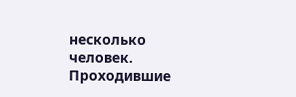несколько человек. Проходившие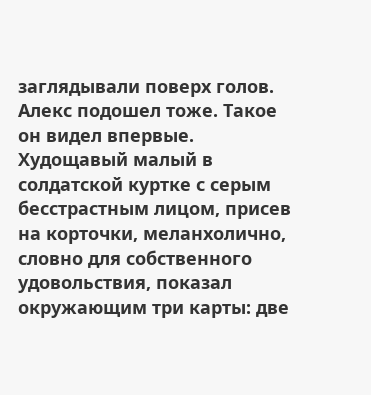заглядывали поверх голов. Алекс подошел тоже. Такое он видел впервые.
Худощавый малый в солдатской куртке с серым бесстрастным лицом, присев на корточки, меланхолично, словно для собственного удовольствия, показал окружающим три карты: две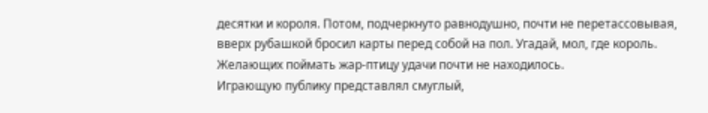десятки и короля. Потом, подчеркнуто равнодушно, почти не перетассовывая, вверх рубашкой бросил карты перед собой на пол. Угадай, мол, где король.
Желающих поймать жар-птицу удачи почти не находилось.
Играющую публику представлял смуглый,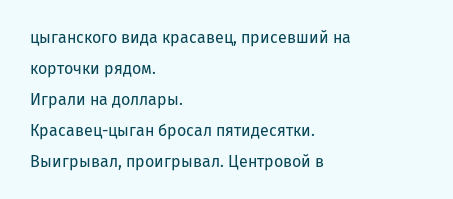цыганского вида красавец, присевший на корточки рядом.
Играли на доллары.
Красавец-цыган бросал пятидесятки. Выигрывал, проигрывал. Центровой в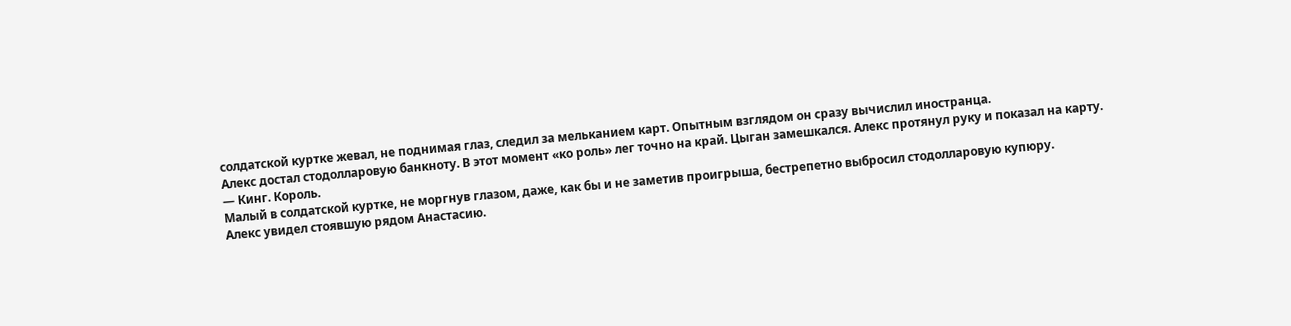солдатской куртке жевал, не поднимая глаз, следил за мельканием карт. Опытным взглядом он сразу вычислил иностранца.
Алекс достал стодолларовую банкноту. В этот момент «ко роль» лег точно на край. Цыган замешкался. Алекс протянул руку и показал на карту.
— Кинг. Король.
Малый в солдатской куртке, не моргнув глазом, даже, как бы и не заметив проигрыша, бестрепетно выбросил стодолларовую купюру.
Алекс увидел стоявшую рядом Анастасию.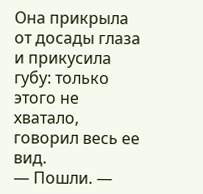Она прикрыла от досады глаза и прикусила губу: только этого не хватало, говорил весь ее вид.
— Пошли. —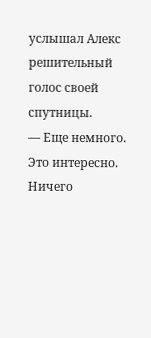услышал Алекс решительный голос своей спутницы.
— Еще немного. Это интересно. Ничего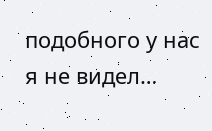подобного у нас я не видел…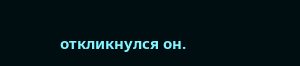откликнулся он.